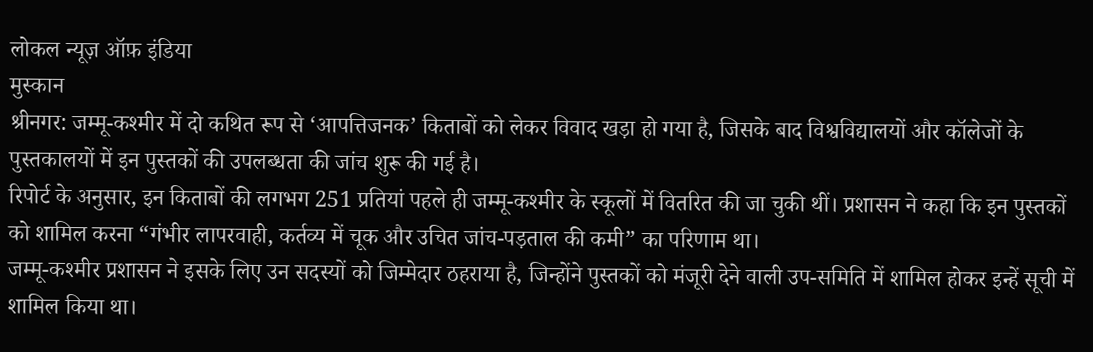लोकल न्यूज़ ऑफ़ इंडिया
मुस्कान
श्रीनगर: जम्मू-कश्मीर में दो कथित रूप से ‘आपत्तिजनक’ किताबों को लेकर विवाद खड़ा हो गया है, जिसके बाद विश्वविद्यालयों और कॉलेजों के पुस्तकालयों में इन पुस्तकों की उपलब्धता की जांच शुरू की गई है।
रिपोर्ट के अनुसार, इन किताबों की लगभग 251 प्रतियां पहले ही जम्मू-कश्मीर के स्कूलों में वितरित की जा चुकी थीं। प्रशासन ने कहा कि इन पुस्तकों को शामिल करना “गंभीर लापरवाही, कर्तव्य में चूक और उचित जांच-पड़ताल की कमी” का परिणाम था।
जम्मू-कश्मीर प्रशासन ने इसके लिए उन सदस्यों को जिम्मेदार ठहराया है, जिन्होंने पुस्तकों को मंजूरी देने वाली उप-समिति में शामिल होकर इन्हें सूची में शामिल किया था।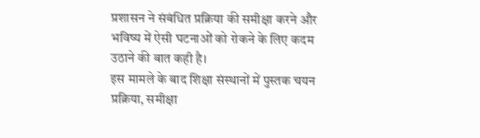प्रशासन ने संबंधित प्रक्रिया की समीक्षा करने और भविष्य में ऐसी घटनाओं को रोकने के लिए कदम उठाने की बात कही है।
इस मामले के बाद शिक्षा संस्थानों में पुस्तक चयन प्रक्रिया, समीक्षा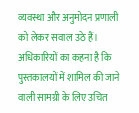व्यवस्था और अनुमोदन प्रणाली को लेकर सवाल उठे हैं। अधिकारियों का कहना है कि पुस्तकालयों में शामिल की जाने वाली सामग्री के लिए उचित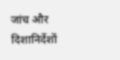जांच और दिशानिर्देशों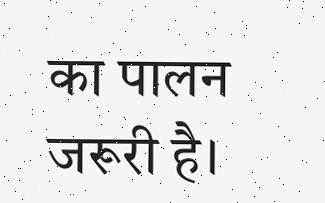का पालन जरूरी है।